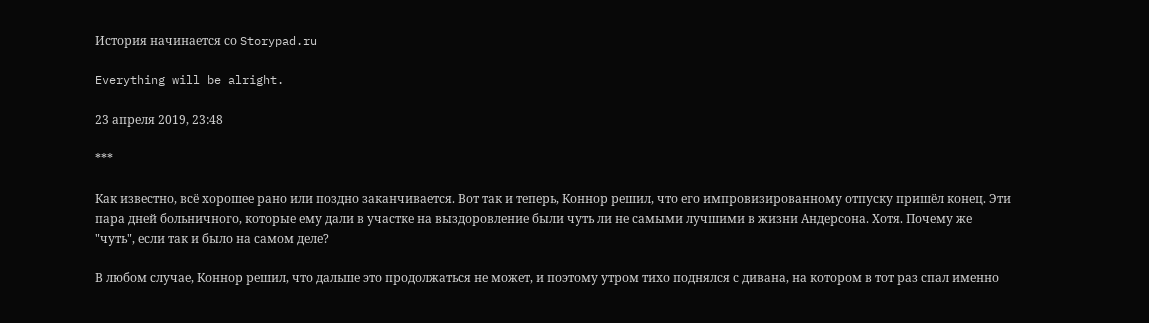История начинается со Storypad.ru

Everything will be alright.

23 апреля 2019, 23:48

***

Как известно, всё хорошее рано или поздно заканчивается. Вот так и теперь, Коннор решил, что его импровизированному отпуску пришёл конец. Эти пара дней больничного, которые ему дали в участке на выздоровление были чуть ли не самыми лучшими в жизни Андерсона. Хотя. Почему же "чуть", если так и было на самом деле?

В любом случае, Коннор решил, что дальше это продолжаться не может, и поэтому утром тихо поднялся с дивана, на котором в тот раз спал именно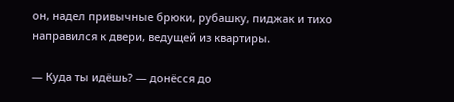он, надел привычные брюки, рубашку, пиджак и тихо направился к двери, ведущей из квартиры.

— Куда ты идёшь? — донёсся до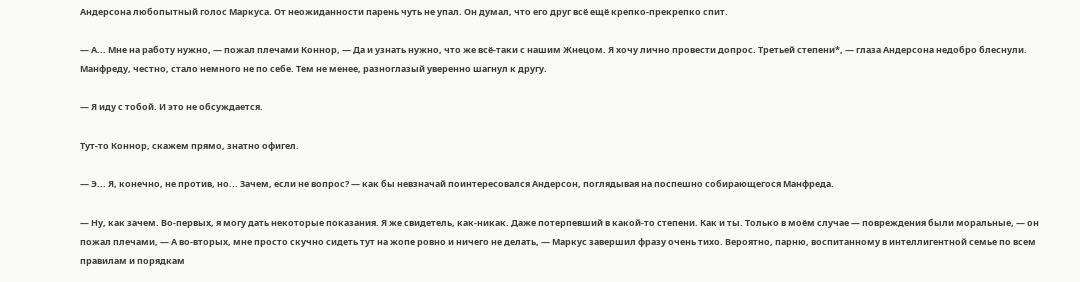Андерсона любопытный голос Маркуса. От неожиданности парень чуть не упал. Он думал, что его друг всё ещё крепко-прекрепко спит.

— А... Мне на работу нужно, — пожал плечами Коннор, — Да и узнать нужно, что же всё-таки с нашим Жнецом. Я хочу лично провести допрос. Третьей степени*, — глаза Андерсона недобро блеснули. Манфреду, честно, стало немного не по себе. Тем не менее, разноглазый уверенно шагнул к другу.

— Я иду с тобой. И это не обсуждается.

Тут-то Коннор, скажем прямо, знатно офигел.

— Э... Я, конечно, не против, но... Зачем, если не вопрос? — как бы невзначай поинтересовался Андерсон, поглядывая на поспешно собирающегося Манфреда.

— Ну, как зачем. Во-первых, я могу дать некоторые показания. Я же свидетель, как-никак. Даже потерпевший в какой-то степени. Как и ты. Только в моём случае — повреждения были моральные, — он пожал плечами, — А во-вторых, мне просто скучно сидеть тут на жопе ровно и ничего не делать, — Маркус завершил фразу очень тихо. Вероятно, парню, воспитанному в интеллигентной семье по всем правилам и порядкам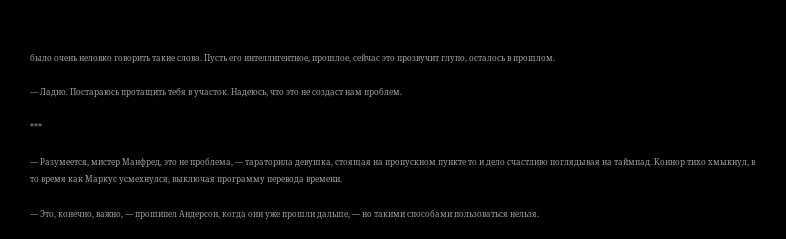было очень неловко говорить такие слова. Пусть его интеллигентное, прошлое, сейчас это прозвучит глупо, осталось в прошлом.

— Ладно. Постараюсь протащить тебя в участок. Надеюсь, что это не создаст нам проблем.

***

— Разумеется, мистер Манфред, это не проблема, — тараторила девушка, стоящая на пропускном пункте то и дело счастливо поглядывая на таймпад. Коннор тихо хмыкнул, в то время как Маркус усмехнулся, выключая программу перевода времени.

— Это, конечно, важно, — прошипел Андерсон, когда они уже прошли дальше, — но такими способами пользоваться нельзя.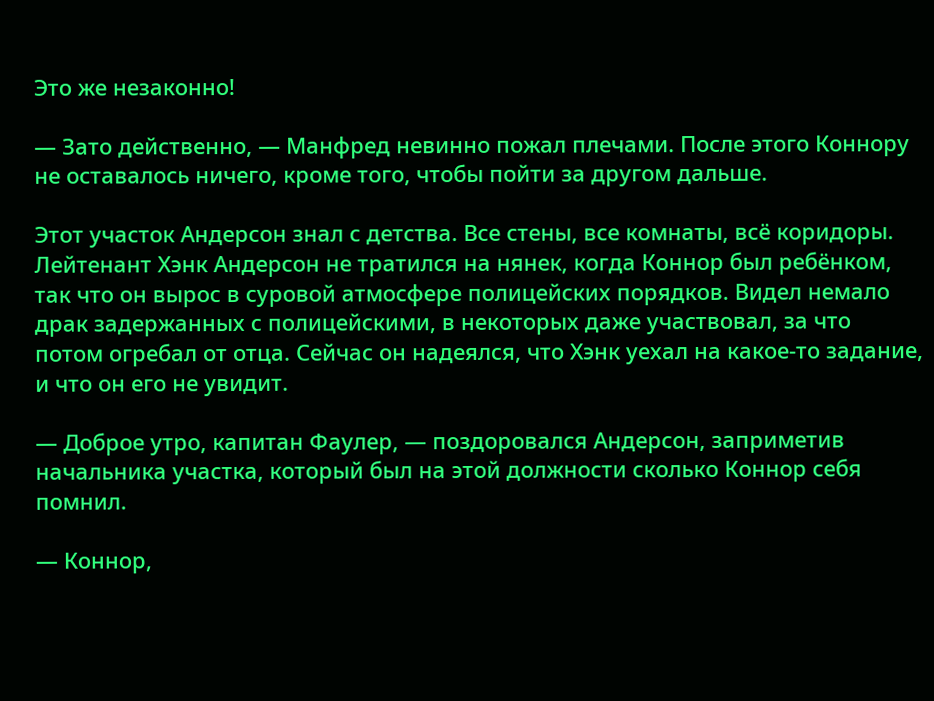Это же незаконно!

— Зато действенно, — Манфред невинно пожал плечами. После этого Коннору не оставалось ничего, кроме того, чтобы пойти за другом дальше.

Этот участок Андерсон знал с детства. Все стены, все комнаты, всё коридоры. Лейтенант Хэнк Андерсон не тратился на нянек, когда Коннор был ребёнком, так что он вырос в суровой атмосфере полицейских порядков. Видел немало драк задержанных с полицейскими, в некоторых даже участвовал, за что потом огребал от отца. Сейчас он надеялся, что Хэнк уехал на какое-то задание, и что он его не увидит.

— Доброе утро, капитан Фаулер, — поздоровался Андерсон, заприметив начальника участка, который был на этой должности сколько Коннор себя помнил.

— Коннор,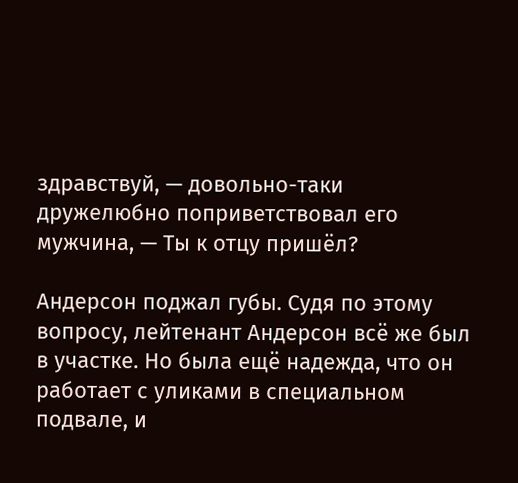здравствуй, — довольно-таки дружелюбно поприветствовал его мужчина, — Ты к отцу пришёл?

Андерсон поджал губы. Судя по этому вопросу, лейтенант Андерсон всё же был в участке. Но была ещё надежда, что он работает с уликами в специальном подвале, и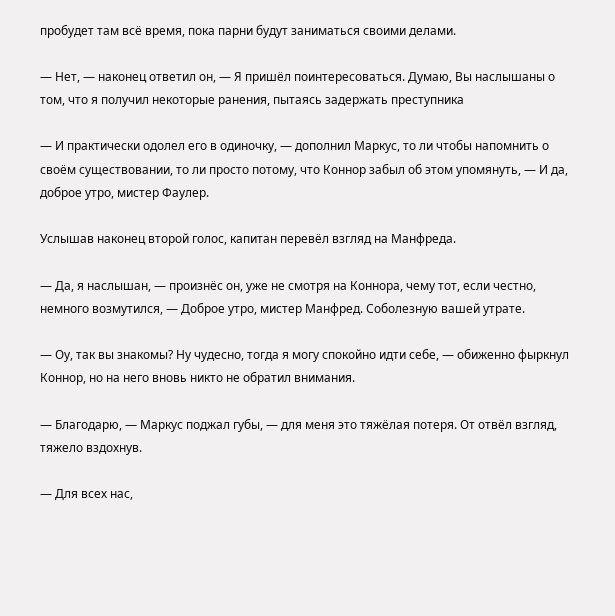пробудет там всё время, пока парни будут заниматься своими делами.

— Нет, — наконец ответил он, — Я пришёл поинтересоваться. Думаю, Вы наслышаны о том, что я получил некоторые ранения, пытаясь задержать преступника

— И практически одолел его в одиночку, — дополнил Маркус, то ли чтобы напомнить о своём существовании, то ли просто потому, что Коннор забыл об этом упомянуть, — И да, доброе утро, мистер Фаулер.

Услышав наконец второй голос, капитан перевёл взгляд на Манфреда.

— Да, я наслышан, — произнёс он, уже не смотря на Коннора, чему тот, если честно, немного возмутился, — Доброе утро, мистер Манфред. Соболезную вашей утрате.

— Оу, так вы знакомы? Ну чудесно, тогда я могу спокойно идти себе, — обиженно фыркнул Коннор, но на него вновь никто не обратил внимания.

— Благодарю, — Маркус поджал губы, — для меня это тяжёлая потеря. От отвёл взгляд, тяжело вздохнув.

— Для всех нас,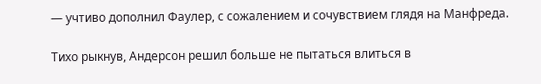— учтиво дополнил Фаулер, с сожалением и сочувствием глядя на Манфреда.

Тихо рыкнув, Андерсон решил больше не пытаться влиться в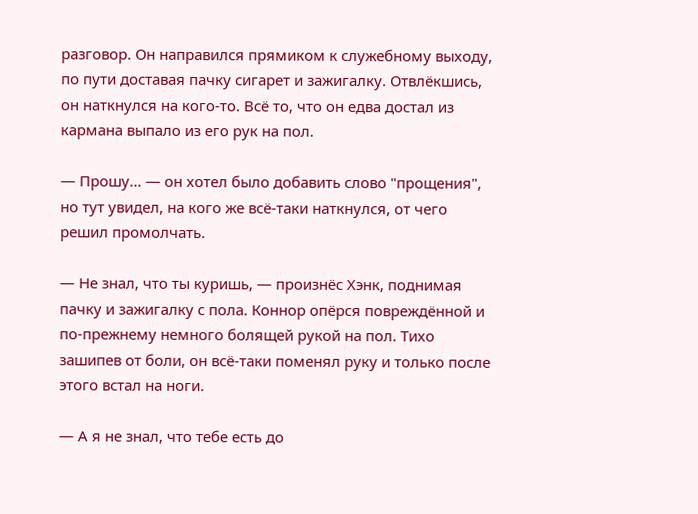разговор. Он направился прямиком к служебному выходу, по пути доставая пачку сигарет и зажигалку. Отвлёкшись, он наткнулся на кого-то. Всё то, что он едва достал из кармана выпало из его рук на пол.

— Прошу... — он хотел было добавить слово "прощения", но тут увидел, на кого же всё-таки наткнулся, от чего решил промолчать.

— Не знал, что ты куришь, — произнёс Хэнк, поднимая пачку и зажигалку с пола. Коннор опёрся повреждённой и по-прежнему немного болящей рукой на пол. Тихо зашипев от боли, он всё-таки поменял руку и только после этого встал на ноги.

— А я не знал, что тебе есть до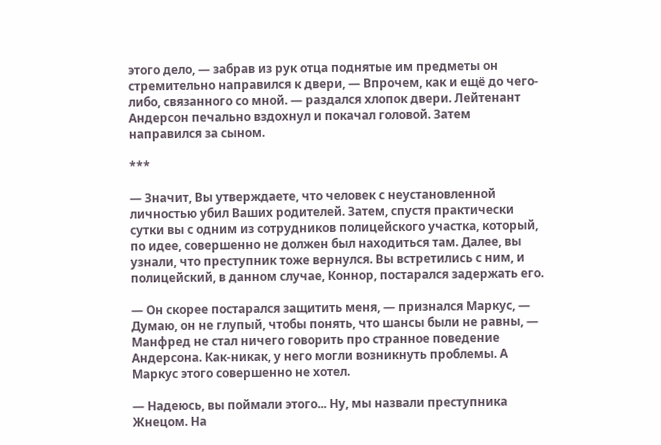этого дело, — забрав из рук отца поднятые им предметы он стремительно направился к двери, — Впрочем, как и ещё до чего-либо, связанного со мной. — раздался хлопок двери. Лейтенант Андерсон печально вздохнул и покачал головой. Затем направился за сыном.

***

— Значит, Вы утверждаете, что человек с неустановленной личностью убил Ваших родителей. Затем, спустя практически сутки вы с одним из сотрудников полицейского участка, который, по идее, совершенно не должен был находиться там. Далее, вы узнали, что преступник тоже вернулся. Вы встретились с ним, и полицейский, в данном случае, Коннор, постарался задержать его.

— Он скорее постарался защитить меня, — признался Маркус, — Думаю, он не глупый, чтобы понять, что шансы были не равны, — Манфред не стал ничего говорить про странное поведение Андерсона. Как-никак, у него могли возникнуть проблемы. А Маркус этого совершенно не хотел.

— Надеюсь, вы поймали этого... Ну, мы назвали преступника Жнецом. На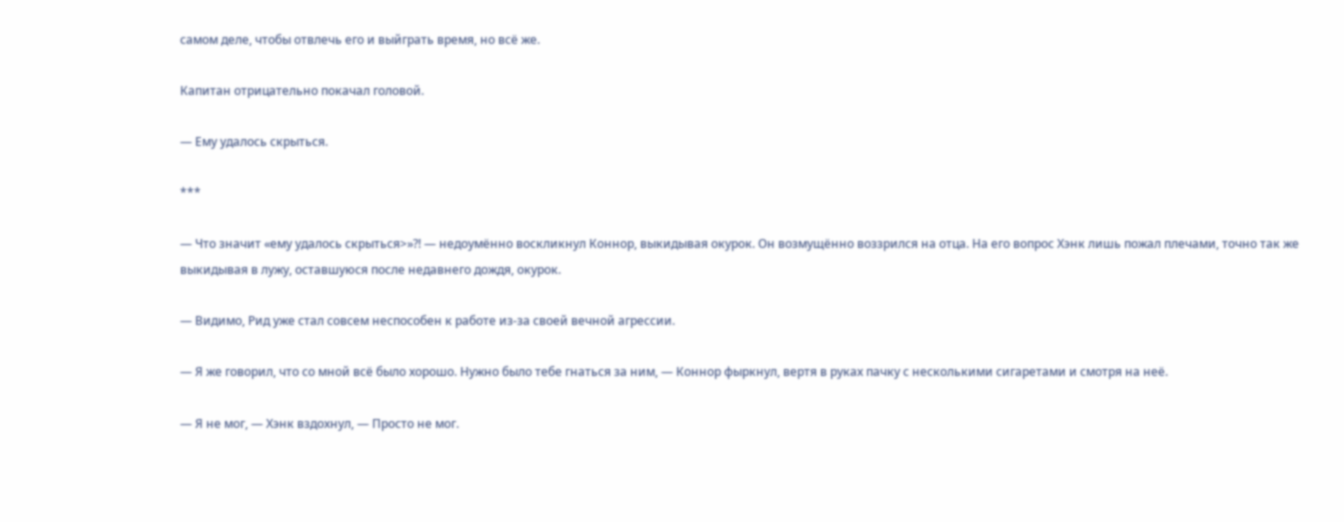самом деле, чтобы отвлечь его и выйграть время, но всё же.

Капитан отрицательно покачал головой.

— Ему удалось скрыться.

***

— Что значит «ему удалось скрыться>»?! — недоумённо воскликнул Коннор, выкидывая окурок. Он возмущённо воззрился на отца. На его вопрос Хэнк лишь пожал плечами, точно так же выкидывая в лужу, оставшуюся после недавнего дождя, окурок.

— Видимо, Рид уже стал совсем неспособен к работе из-за своей вечной агрессии.

— Я же говорил, что со мной всё было хорошо. Нужно было тебе гнаться за ним, — Коннор фыркнул, вертя в руках пачку с несколькими сигаретами и смотря на неё.

— Я не мог, — Хэнк вздохнул, — Просто не мог.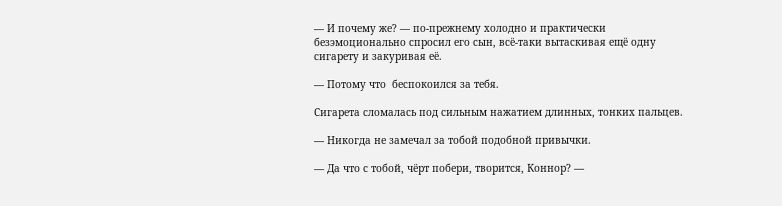— И почему же? — по-прежнему холодно и практически безэмоционально спросил его сын, всё-таки вытаскивая ещё одну сигарету и закуривая её.

— Потому что  беспокоился за тебя.

Сигарета сломалась под сильным нажатием длинных, тонких пальцев.

— Никогда не замечал за тобой подобной привычки.

— Да что с тобой, чёрт побери, творится, Коннор? —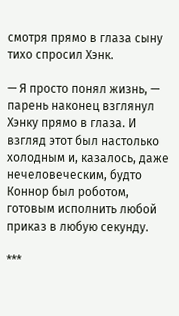смотря прямо в глаза сыну тихо спросил Хэнк.

— Я просто понял жизнь, — парень наконец взглянул Хэнку прямо в глаза. И взгляд этот был настолько холодным и, казалось, даже нечеловеческим, будто Коннор был роботом, готовым исполнить любой приказ в любую секунду.

***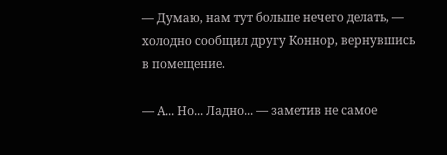— Думаю, нам тут больше нечего делать, — холодно сообщил другу Коннор, вернувшись в помещение.

— А... Но... Ладно... — заметив не самое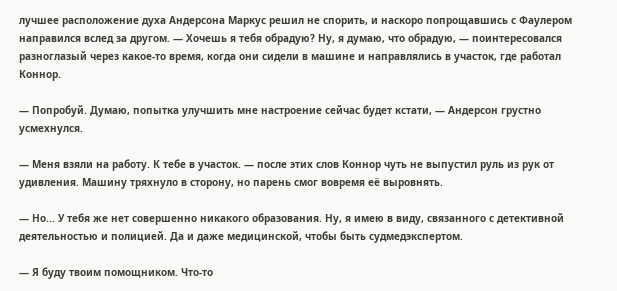лучшее расположение духа Андерсона Маркус решил не спорить, и наскоро попрощавшись с Фаулером направился вслед за другом. — Хочешь я тебя обрадую? Ну, я думаю, что обрадую, — поинтересовался разноглазый через какое-то время, когда они сидели в машине и направлялись в участок, где работал Коннор.

— Попробуй. Думаю, попытка улучшить мне настроение сейчас будет кстати, — Андерсон грустно усмехнулся.

— Меня взяли на работу. К тебе в участок. — после этих слов Коннор чуть не выпустил руль из рук от удивления. Машину тряхнуло в сторону, но парень смог вовремя её выровнять.

— Но... У тебя же нет совершенно никакого образования. Ну, я имею в виду, связанного с детективной деятельностью и полицией. Да и даже медицинской, чтобы быть судмедэкспертом.

— Я буду твоим помощником. Что-то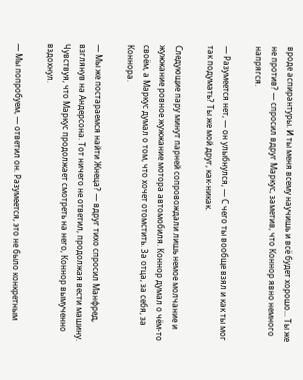вроде аспирантуры. И ты меня всему научишь и всё будет хорошо... Ты же не против? — спросил вдруг Маркус, заметив, что Коннор явно немного напрягся.

— Разумеется нет, — он улыбнулся, — С чего ты вообще взял и как ты мог так подумать? Ты же мой друг, как-никак.

Следующие пару минут парней сопровождали лишь немое молчание и жужжание ровное жужжание мотора автомобиля. Коннор думал о чём-то своём, а Маркус думал о том, что хочет отомстить. За отца, за себя, за Коннора.

— Мы же постараемся найти Жнеца? — вдруг тихо спросил Манфред, взглянув на Андерсона. Тот ничего не ответил, продолжая вести машину. Чувствуя, что Маркус продолжает смотреть на него, Коннор вымученно вздохнул.

— Мы попробуем, — ответил он. Разумеется, это не было конкретным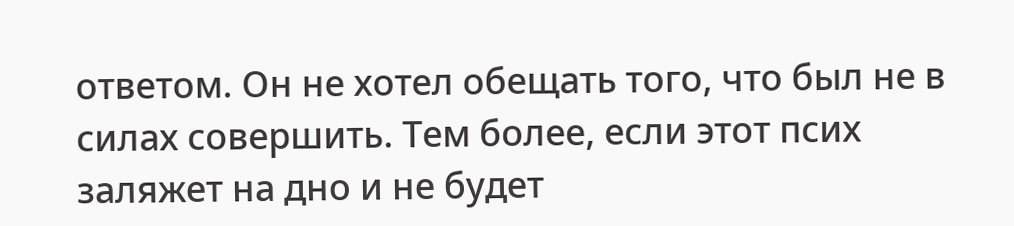ответом. Он не хотел обещать того, что был не в силах совершить. Тем более, если этот псих заляжет на дно и не будет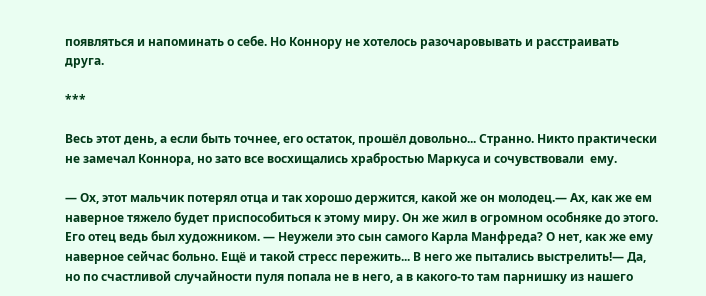появляться и напоминать о себе. Но Коннору не хотелось разочаровывать и расстраивать друга.

***

Весь этот день, а если быть точнее, его остаток, прошёл довольно... Странно. Никто практически не замечал Коннора, но зато все восхищались храбростью Маркуса и сочувствовали  ему.

— Ох, этот мальчик потерял отца и так хорошо держится, какой же он молодец.— Ах, как же ем наверное тяжело будет приспособиться к этому миру. Он же жил в огромном особняке до этого. Его отец ведь был художником. — Неужели это сын самого Карла Манфреда? О нет, как же ему наверное сейчас больно. Ещё и такой стресс пережить... В него же пытались выстрелить!— Да, но по счастливой случайности пуля попала не в него, а в какого-то там парнишку из нашего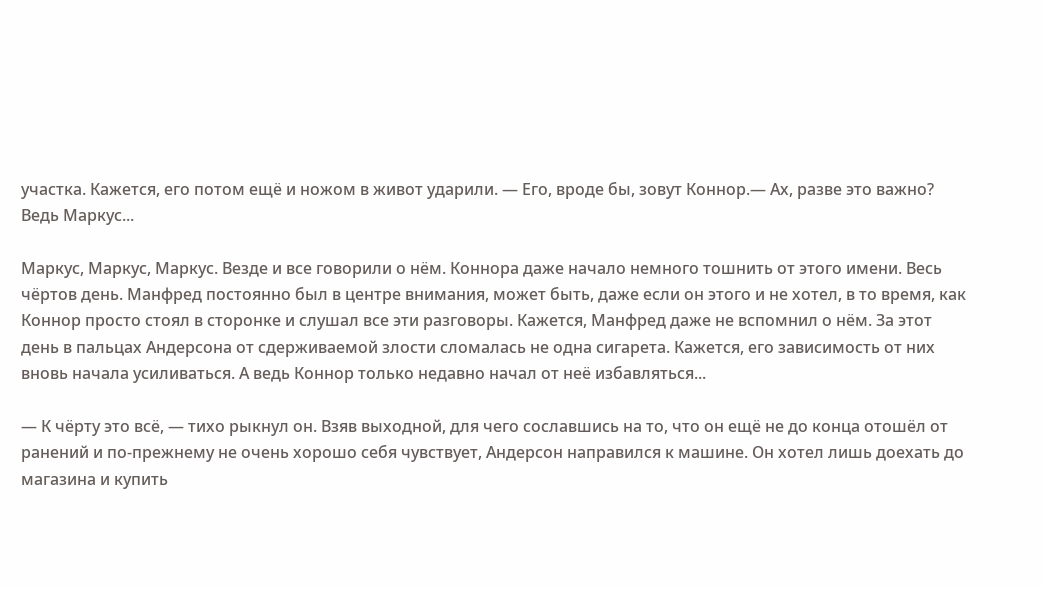участка. Кажется, его потом ещё и ножом в живот ударили. — Его, вроде бы, зовут Коннор.— Ах, разве это важно? Ведь Маркус...

Маркус, Маркус, Маркус. Везде и все говорили о нём. Коннора даже начало немного тошнить от этого имени. Весь чёртов день. Манфред постоянно был в центре внимания, может быть, даже если он этого и не хотел, в то время, как Коннор просто стоял в сторонке и слушал все эти разговоры. Кажется, Манфред даже не вспомнил о нём. За этот день в пальцах Андерсона от сдерживаемой злости сломалась не одна сигарета. Кажется, его зависимость от них вновь начала усиливаться. А ведь Коннор только недавно начал от неё избавляться...

— К чёрту это всё, — тихо рыкнул он. Взяв выходной, для чего сославшись на то, что он ещё не до конца отошёл от ранений и по-прежнему не очень хорошо себя чувствует, Андерсон направился к машине. Он хотел лишь доехать до магазина и купить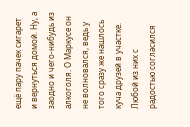ещё пару пачек сигарет и вернуться домой. Ну, а заодно и чего-нибудь из алкоголя. О Маркусе он не волновался, ведь у того сразу же нашлось куча друзей в участке. Любой из них с радостью согласился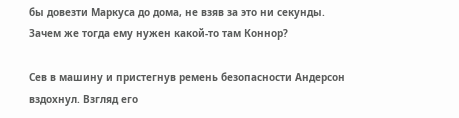бы довезти Маркуса до дома, не взяв за это ни секунды. Зачем же тогда ему нужен какой-то там Коннор?

Сев в машину и пристегнув ремень безопасности Андерсон вздохнул. Взгляд его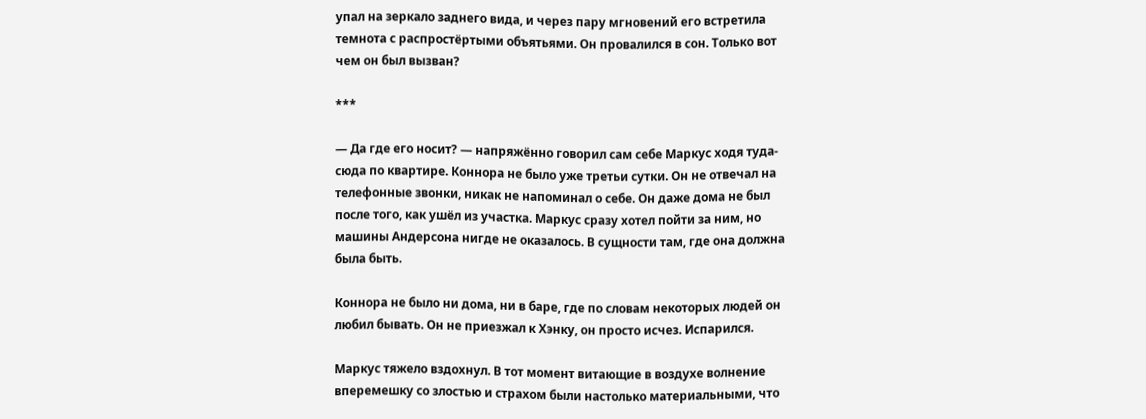упал на зеркало заднего вида, и через пару мгновений его встретила темнота с распростёртыми объятьями. Он провалился в сон. Только вот чем он был вызван?

***

— Да где его носит? — напряжённо говорил сам себе Маркус ходя туда-сюда по квартире. Коннора не было уже третьи сутки. Он не отвечал на телефонные звонки, никак не напоминал о себе. Он даже дома не был после того, как ушёл из участка. Маркус сразу хотел пойти за ним, но машины Андерсона нигде не оказалось. В сущности там, где она должна была быть.

Коннора не было ни дома, ни в баре, где по словам некоторых людей он любил бывать. Он не приезжал к Хэнку, он просто исчез. Испарился.

Маркус тяжело вздохнул. В тот момент витающие в воздухе волнение вперемешку со злостью и страхом были настолько материальными, что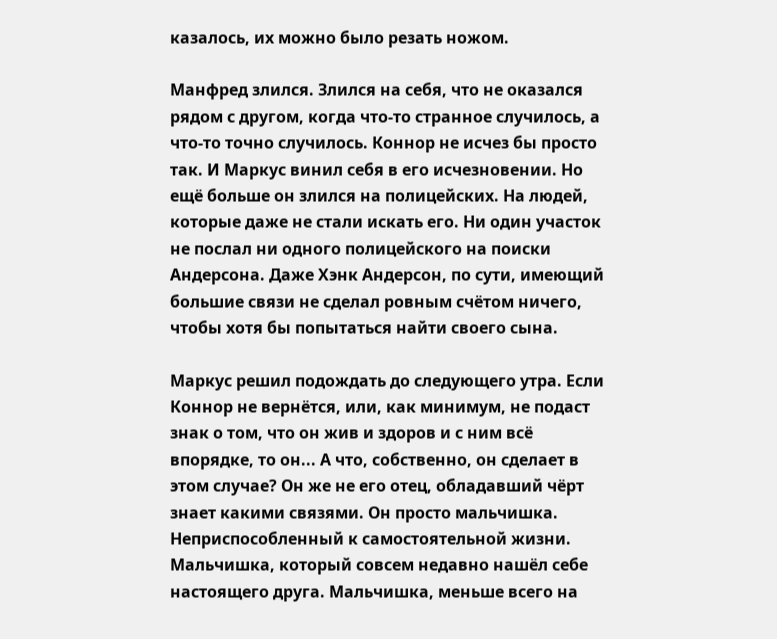казалось, их можно было резать ножом.

Манфред злился. Злился на себя, что не оказался рядом с другом, когда что-то странное случилось, а что-то точно случилось. Коннор не исчез бы просто так. И Маркус винил себя в его исчезновении. Но ещё больше он злился на полицейских. На людей, которые даже не стали искать его. Ни один участок не послал ни одного полицейского на поиски Андерсона. Даже Хэнк Андерсон, по сути, имеющий большие связи не сделал ровным счётом ничего, чтобы хотя бы попытаться найти своего сына.

Маркус решил подождать до следующего утра. Если Коннор не вернётся, или, как минимум, не подаст знак о том, что он жив и здоров и с ним всё впорядке, то он... А что, собственно, он сделает в этом случае? Он же не его отец, обладавший чёрт знает какими связями. Он просто мальчишка. Неприспособленный к самостоятельной жизни. Мальчишка, который совсем недавно нашёл себе настоящего друга. Мальчишка, меньше всего на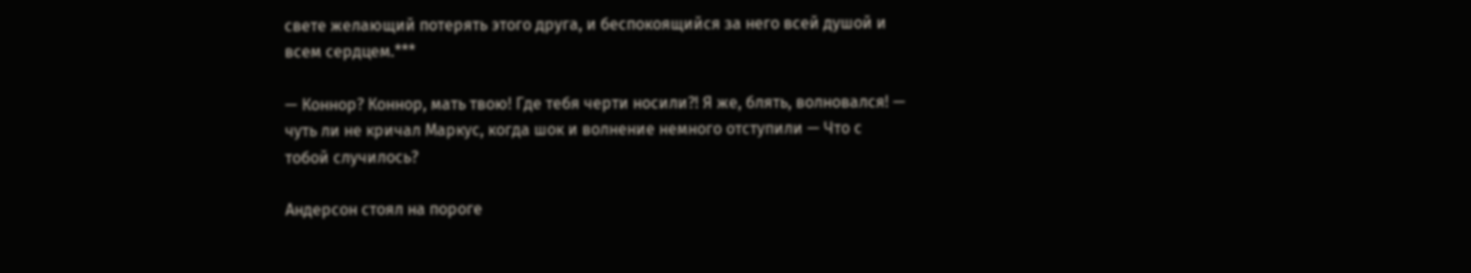свете желающий потерять этого друга, и беспокоящийся за него всей душой и всем сердцем.***

— Коннор? Коннор, мать твою! Где тебя черти носили?! Я же, блять, волновался! — чуть ли не кричал Маркус, когда шок и волнение немного отступили — Что с тобой случилось?

Андерсон стоял на пороге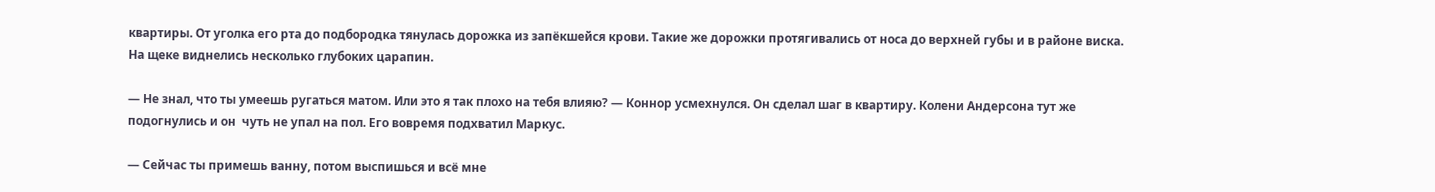квартиры. От уголка его рта до подбородка тянулась дорожка из запёкшейся крови. Такие же дорожки протягивались от носа до верхней губы и в районе виска. На щеке виднелись несколько глубоких царапин.

— Не знал, что ты умеешь ругаться матом. Или это я так плохо на тебя влияю? — Коннор усмехнулся. Он сделал шаг в квартиру. Колени Андерсона тут же подогнулись и он  чуть не упал на пол. Его вовремя подхватил Маркус.

— Сейчас ты примешь ванну, потом выспишься и всё мне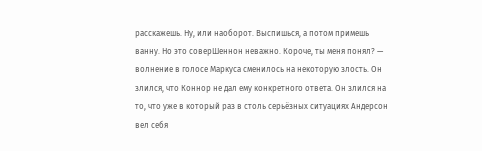расскажешь. Ну, или наоборот. Выспишься, а потом примешь ванну. Но это соверШеннон неважно. Короче, ты меня понял? — волнение в голосе Маркуса сменилось на некоторую злость. Он злился, что Коннор не дал ему конкретного ответа. Он злился на то, что уже в который раз в столь серьёзных ситуациях Андерсон вел себя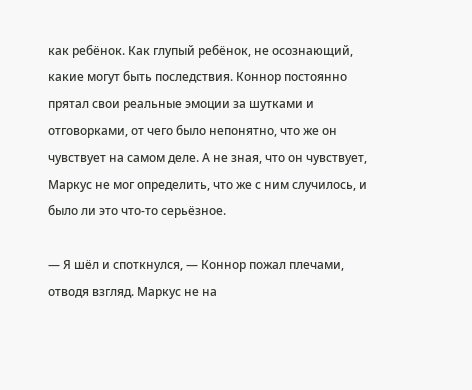как ребёнок. Как глупый ребёнок, не осознающий, какие могут быть последствия. Коннор постоянно прятал свои реальные эмоции за шутками и отговорками, от чего было непонятно, что же он чувствует на самом деле. А не зная, что он чувствует, Маркус не мог определить, что же с ним случилось, и было ли это что-то серьёзное.

— Я шёл и споткнулся, — Коннор пожал плечами, отводя взгляд. Маркус не на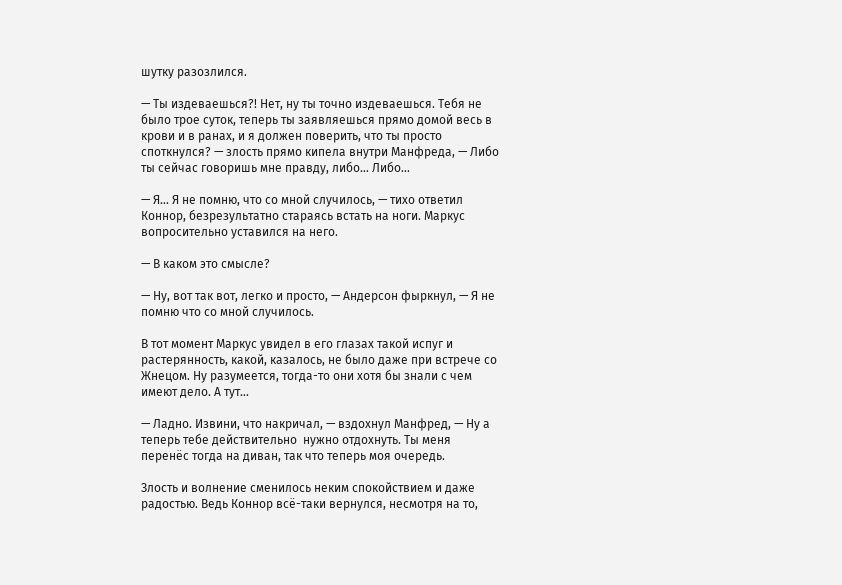шутку разозлился.

— Ты издеваешься?! Нет, ну ты точно издеваешься. Тебя не было трое суток, теперь ты заявляешься прямо домой весь в крови и в ранах, и я должен поверить, что ты просто споткнулся? — злость прямо кипела внутри Манфреда, — Либо ты сейчас говоришь мне правду, либо... Либо...

— Я... Я не помню, что со мной случилось, — тихо ответил Коннор, безрезультатно стараясь встать на ноги. Маркус вопросительно уставился на него.

— В каком это смысле?

— Ну, вот так вот, легко и просто, — Андерсон фыркнул, — Я не помню что со мной случилось.

В тот момент Маркус увидел в его глазах такой испуг и растерянность, какой, казалось, не было даже при встрече со Жнецом. Ну разумеется, тогда-то они хотя бы знали с чем имеют дело. А тут...

— Ладно. Извини, что накричал, — вздохнул Манфред, — Ну а теперь тебе действительно  нужно отдохнуть. Ты меня перенёс тогда на диван, так что теперь моя очередь.

Злость и волнение сменилось неким спокойствием и даже радостью. Ведь Коннор всё-таки вернулся, несмотря на то,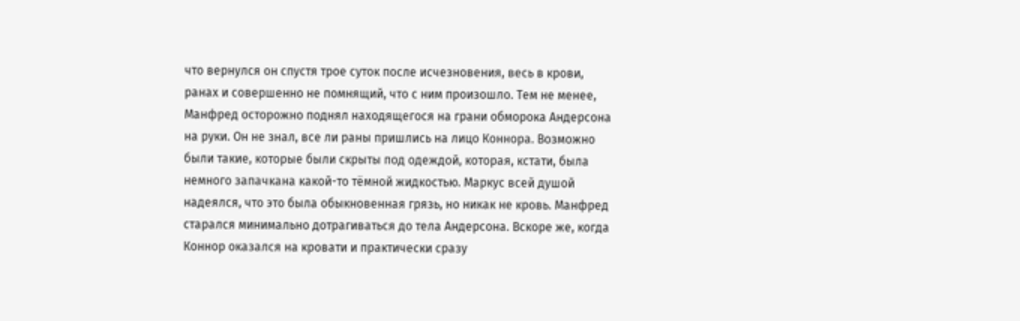что вернулся он спустя трое суток после исчезновения, весь в крови, ранах и совершенно не помнящий, что с ним произошло. Тем не менее, Манфред осторожно поднял находящегося на грани обморока Андерсона на руки. Он не знал, все ли раны пришлись на лицо Коннора. Возможно были такие, которые были скрыты под одеждой, которая, кстати, была  немного запачкана какой-то тёмной жидкостью. Маркус всей душой надеялся, что это была обыкновенная грязь, но никак не кровь. Манфред старался минимально дотрагиваться до тела Андерсона. Вскоре же, когда Коннор оказался на кровати и практически сразу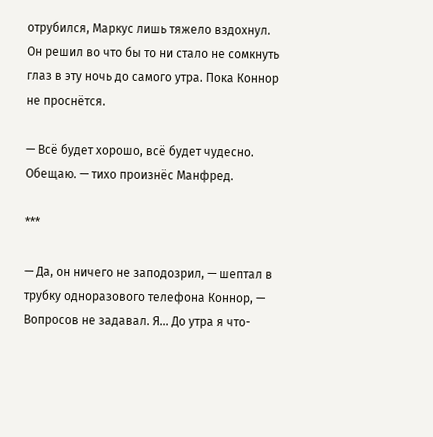отрубился, Маркус лишь тяжело вздохнул. Он решил во что бы то ни стало не сомкнуть глаз в эту ночь до самого утра. Пока Коннор не проснётся.

— Всё будет хорошо, всё будет чудесно. Обещаю. — тихо произнёс Манфред.

***

— Да, он ничего не заподозрил, — шептал в трубку одноразового телефона Коннор, — Вопросов не задавал. Я... До утра я что-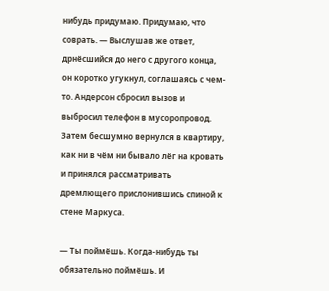нибудь придумаю. Придумаю, что соврать. — Выслушав же ответ, дрнёсшийся до него с другого конца, он коротко угукнул, соглашаясь с чем-то. Андерсон сбросил вызов и выбросил телефон в мусоропровод. Затем бесшумно вернулся в квартиру, как ни в чём ни бывало лёг на кровать и принялся рассматривать дремлющего прислонившись спиной к стене Маркуса.

— Ты поймёшь. Когда-нибудь ты обязательно поймёшь. И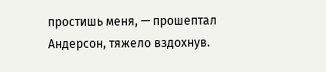простишь меня, — прошептал Андерсон, тяжело вздохнув.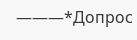———*Допрос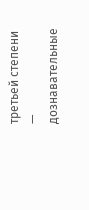третьей степени — дознавательные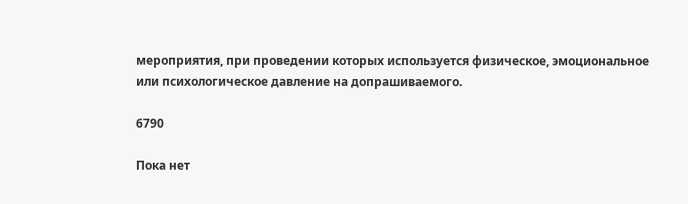мероприятия, при проведении которых используется физическое, эмоциональное или психологическое давление на допрашиваемого.

6790

Пока нет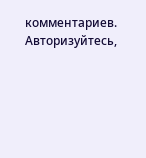комментариев. Авторизуйтесь,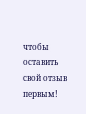чтобы оставить свой отзыв первым!